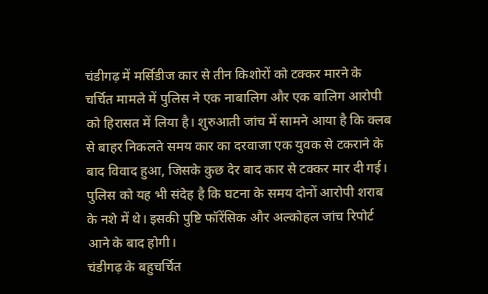चंडीगढ़ में मर्सिडीज कार से तीन किशोरों को टक्कर मारने के चर्चित मामले में पुलिस ने एक नाबालिग और एक बालिग आरोपी को हिरासत में लिया है। शुरुआती जांच में सामने आया है कि क्लब से बाहर निकलते समय कार का दरवाजा एक युवक से टकराने के बाद विवाद हुआ, जिसके कुछ देर बाद कार से टक्कर मार दी गई। पुलिस को यह भी संदेह है कि घटना के समय दोनों आरोपी शराब के नशे में थे। इसकी पुष्टि फॉरेंसिक और अल्कोहल जांच रिपोर्ट आने के बाद होगी।
चंडीगढ़ के बहुचर्चित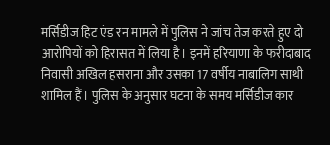मर्सिडीज हिट एंड रन मामले में पुलिस ने जांच तेज करते हुए दो आरोपियों को हिरासत में लिया है। इनमें हरियाणा के फरीदाबाद निवासी अखिल हसराना और उसका 17 वर्षीय नाबालिग साथी शामिल हैं। पुलिस के अनुसार घटना के समय मर्सिडीज कार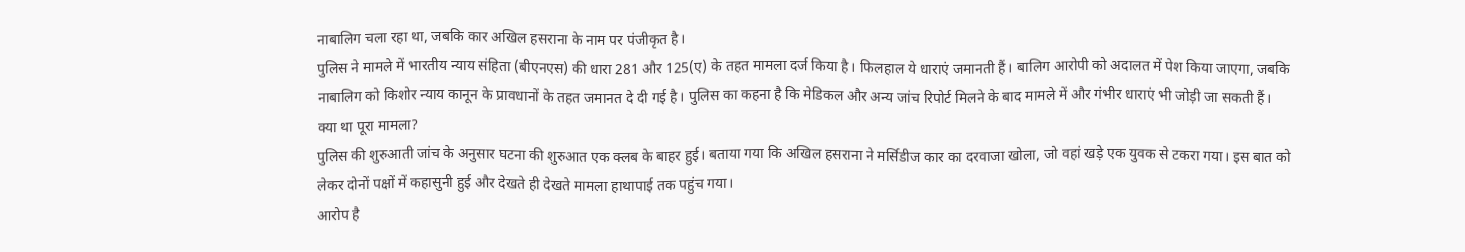नाबालिग चला रहा था, जबकि कार अखिल हसराना के नाम पर पंजीकृत है।
पुलिस ने मामले में भारतीय न्याय संहिता (बीएनएस) की धारा 281 और 125(ए) के तहत मामला दर्ज किया है। फिलहाल ये धाराएं जमानती हैं। बालिग आरोपी को अदालत में पेश किया जाएगा, जबकि नाबालिग को किशोर न्याय कानून के प्रावधानों के तहत जमानत दे दी गई है। पुलिस का कहना है कि मेडिकल और अन्य जांच रिपोर्ट मिलने के बाद मामले में और गंभीर धाराएं भी जोड़ी जा सकती हैं।
क्या था पूरा मामला?
पुलिस की शुरुआती जांच के अनुसार घटना की शुरुआत एक क्लब के बाहर हुई। बताया गया कि अखिल हसराना ने मर्सिडीज कार का दरवाजा खोला, जो वहां खड़े एक युवक से टकरा गया। इस बात को लेकर दोनों पक्षों में कहासुनी हुई और देखते ही देखते मामला हाथापाई तक पहुंच गया।
आरोप है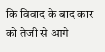कि विवाद के बाद कार को तेजी से आगे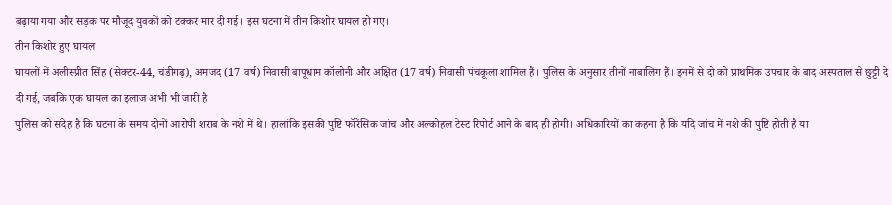बढ़ाया गया और सड़क पर मौजूद युवकों को टक्कर मार दी गई। इस घटना में तीन किशोर घायल हो गए।
तीन किशोर हुए घायल
घायलों में अलीस्प्रीत सिंह (सेक्टर-44, चंडीगढ़), अमजद (17 वर्ष) निवासी बापूधाम कॉलोनी और अक्षित (17 वर्ष) निवासी पंचकूला शामिल हैं। पुलिस के अनुसार तीनों नाबालिग हैं। इनमें से दो को प्राथमिक उपचार के बाद अस्पताल से छुट्टी दे दी गई, जबकि एक घायल का इलाज अभी भी जारी है
पुलिस को संदेह है कि घटना के समय दोनों आरोपी शराब के नशे में थे। हालांकि इसकी पुष्टि फॉरेंसिक जांच और अल्कोहल टेस्ट रिपोर्ट आने के बाद ही होगी। अधिकारियों का कहना है कि यदि जांच में नशे की पुष्टि होती है या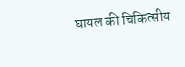घायल की चिकित्सीय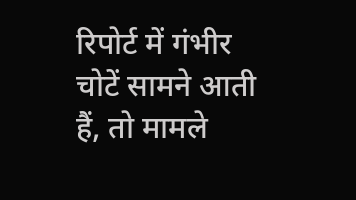रिपोर्ट में गंभीर चोटें सामने आती हैं, तो मामले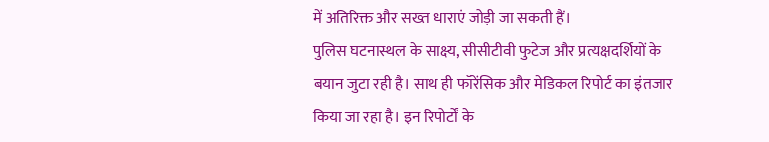में अतिरिक्त और सख्त धाराएं जोड़ी जा सकती हैं।
पुलिस घटनास्थल के साक्ष्य, सीसीटीवी फुटेज और प्रत्यक्षदर्शियों के बयान जुटा रही है। साथ ही फॉरेंसिक और मेडिकल रिपोर्ट का इंतजार किया जा रहा है। इन रिपोर्टों के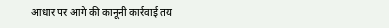आधार पर आगे की कानूनी कार्रवाई तय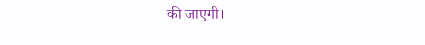की जाएगी।